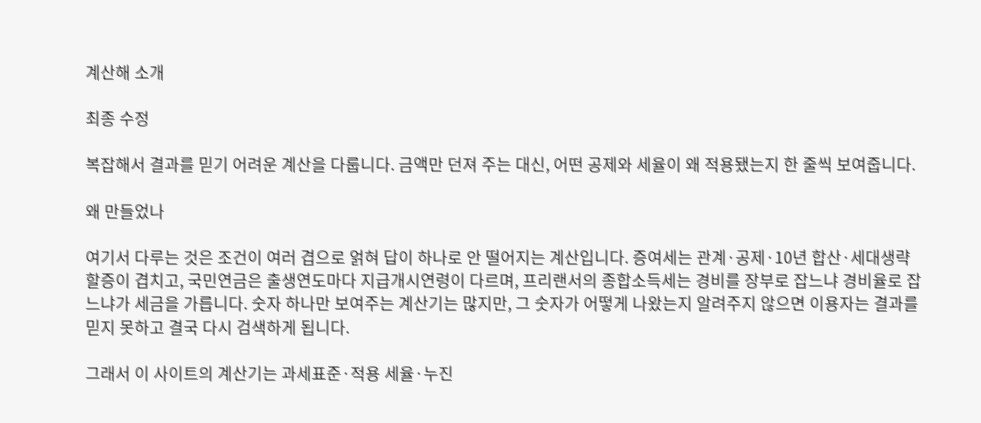계산해 소개

최종 수정

복잡해서 결과를 믿기 어려운 계산을 다룹니다. 금액만 던져 주는 대신, 어떤 공제와 세율이 왜 적용됐는지 한 줄씩 보여줍니다.

왜 만들었나

여기서 다루는 것은 조건이 여러 겹으로 얽혀 답이 하나로 안 떨어지는 계산입니다. 증여세는 관계·공제·10년 합산·세대생략 할증이 겹치고, 국민연금은 출생연도마다 지급개시연령이 다르며, 프리랜서의 종합소득세는 경비를 장부로 잡느냐 경비율로 잡느냐가 세금을 가릅니다. 숫자 하나만 보여주는 계산기는 많지만, 그 숫자가 어떻게 나왔는지 알려주지 않으면 이용자는 결과를 믿지 못하고 결국 다시 검색하게 됩니다.

그래서 이 사이트의 계산기는 과세표준·적용 세율·누진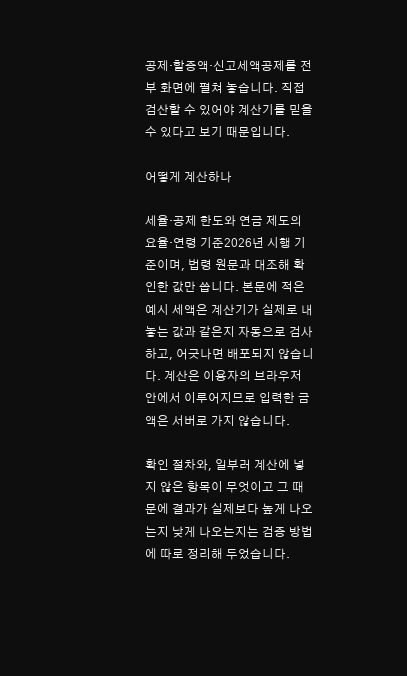공제·할증액·신고세액공제를 전부 화면에 펼쳐 놓습니다. 직접 검산할 수 있어야 계산기를 믿을 수 있다고 보기 때문입니다.

어떻게 계산하나

세율·공제 한도와 연금 제도의 요율·연령 기준2026년 시행 기준이며, 법령 원문과 대조해 확인한 값만 씁니다. 본문에 적은 예시 세액은 계산기가 실제로 내놓는 값과 같은지 자동으로 검사하고, 어긋나면 배포되지 않습니다. 계산은 이용자의 브라우저 안에서 이루어지므로 입력한 금액은 서버로 가지 않습니다.

확인 절차와, 일부러 계산에 넣지 않은 항목이 무엇이고 그 때문에 결과가 실제보다 높게 나오는지 낮게 나오는지는 검증 방법에 따로 정리해 두었습니다.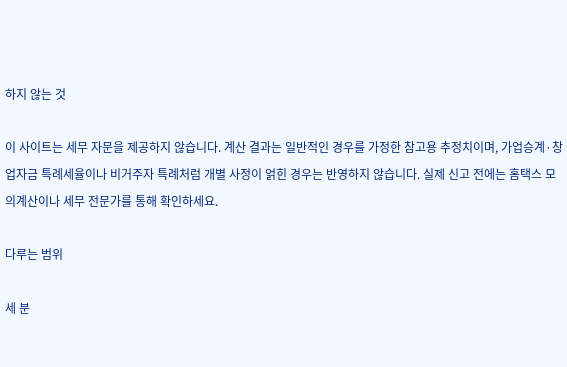하지 않는 것

이 사이트는 세무 자문을 제공하지 않습니다. 계산 결과는 일반적인 경우를 가정한 참고용 추정치이며, 가업승계·창업자금 특례세율이나 비거주자 특례처럼 개별 사정이 얽힌 경우는 반영하지 않습니다. 실제 신고 전에는 홈택스 모의계산이나 세무 전문가를 통해 확인하세요.

다루는 범위

세 분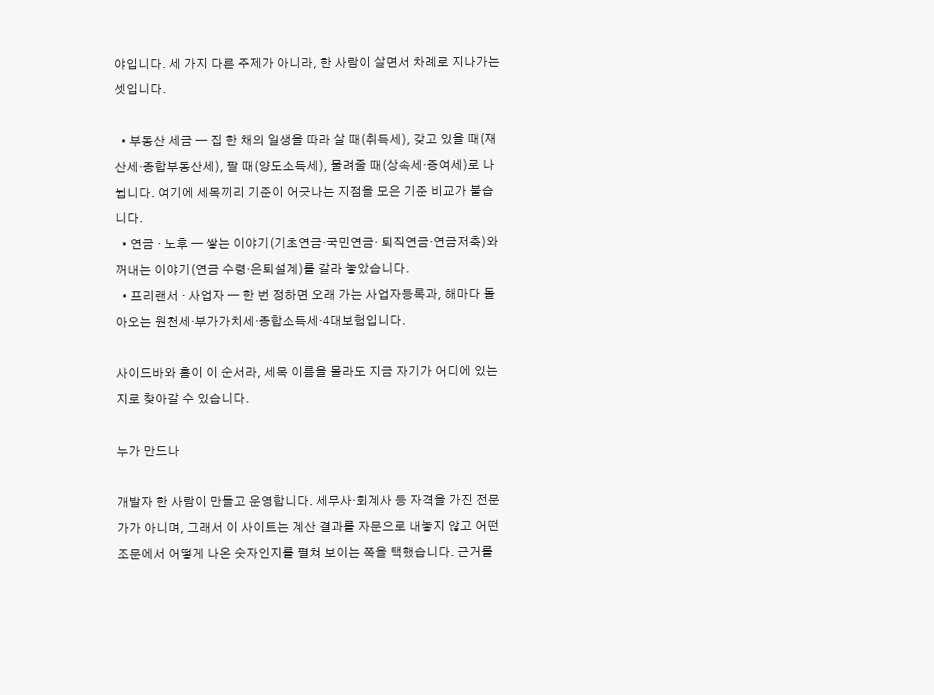야입니다. 세 가지 다른 주제가 아니라, 한 사람이 살면서 차례로 지나가는 셋입니다.

  • 부동산 세금 — 집 한 채의 일생을 따라 살 때(취득세), 갖고 있을 때(재산세·종합부동산세), 팔 때(양도소득세), 물려줄 때(상속세·증여세)로 나뉩니다. 여기에 세목끼리 기준이 어긋나는 지점을 모은 기준 비교가 붙습니다.
  • 연금 · 노후 — 쌓는 이야기(기초연금·국민연금· 퇴직연금·연금저축)와 꺼내는 이야기(연금 수령·은퇴설계)를 갈라 놓았습니다.
  • 프리랜서 · 사업자 — 한 번 정하면 오래 가는 사업자등록과, 해마다 돌아오는 원천세·부가가치세·종합소득세·4대보험입니다.

사이드바와 홈이 이 순서라, 세목 이름을 몰라도 지금 자기가 어디에 있는지로 찾아갈 수 있습니다.

누가 만드나

개발자 한 사람이 만들고 운영합니다. 세무사·회계사 등 자격을 가진 전문가가 아니며, 그래서 이 사이트는 계산 결과를 자문으로 내놓지 않고 어떤 조문에서 어떻게 나온 숫자인지를 펼쳐 보이는 쪽을 택했습니다. 근거를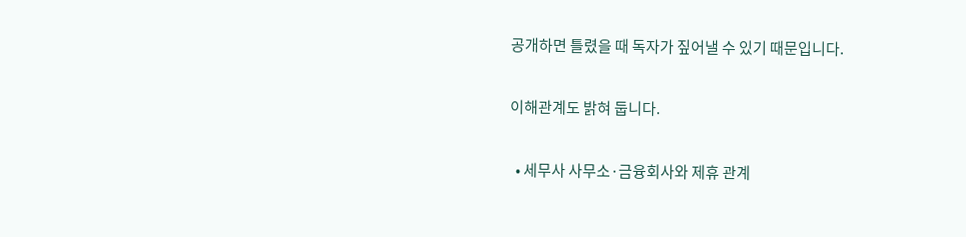공개하면 틀렸을 때 독자가 짚어낼 수 있기 때문입니다.

이해관계도 밝혀 둡니다.

  • 세무사 사무소·금융회사와 제휴 관계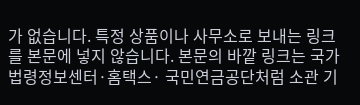가 없습니다. 특정 상품이나 사무소로 보내는 링크를 본문에 넣지 않습니다. 본문의 바깥 링크는 국가법령정보센터·홈택스· 국민연금공단처럼 소관 기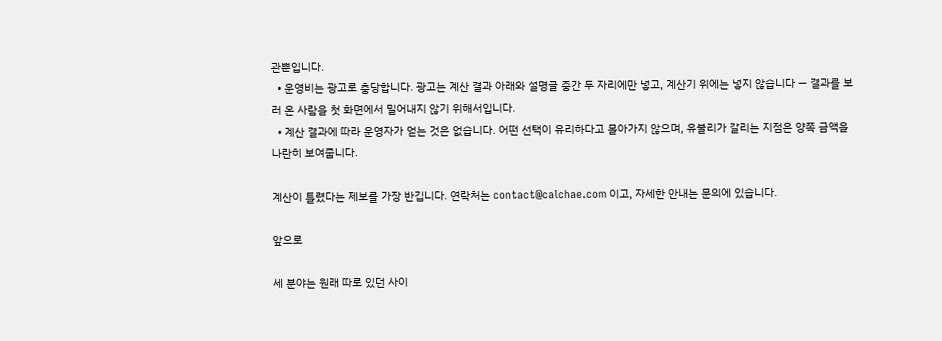관뿐입니다.
  • 운영비는 광고로 충당합니다. 광고는 계산 결과 아래와 설명글 중간 두 자리에만 넣고, 계산기 위에는 넣지 않습니다 — 결과를 보러 온 사람을 첫 화면에서 밀어내지 않기 위해서입니다.
  • 계산 결과에 따라 운영자가 얻는 것은 없습니다. 어떤 선택이 유리하다고 몰아가지 않으며, 유불리가 갈리는 지점은 양쪽 금액을 나란히 보여줍니다.

계산이 틀렸다는 제보를 가장 반깁니다. 연락처는 contact@calchae.com 이고, 자세한 안내는 문의에 있습니다.

앞으로

세 분야는 원래 따로 있던 사이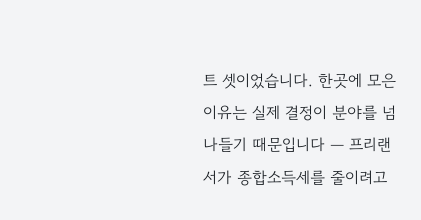트 셋이었습니다. 한곳에 모은 이유는 실제 결정이 분야를 넘나들기 때문입니다 — 프리랜서가 종합소득세를 줄이려고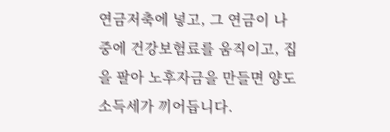연금저축에 넣고, 그 연금이 나중에 건강보험료를 움직이고, 집을 팔아 노후자금을 만들면 양도소득세가 끼어듭니다.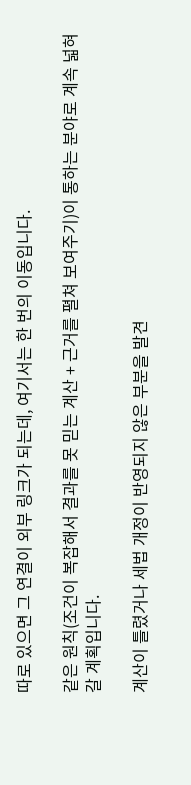따로 있으면 그 연결이 외부 링크가 되는데, 여기서는 한 번의 이동입니다.

같은 원칙(조건이 복잡해서 결과를 못 믿는 계산 + 근거를 펼쳐 보여주기)이 통하는 분야로 계속 넓혀 갈 계획입니다.

계산이 틀렸거나 세법 개정이 반영되지 않은 부분을 발견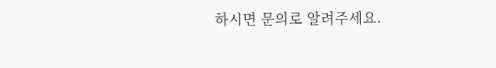하시면 문의로 알려주세요.